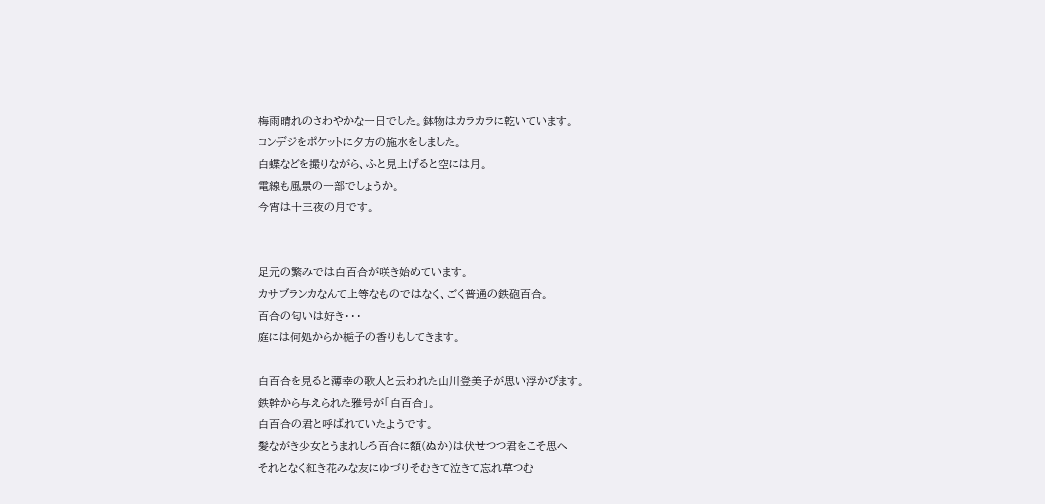梅雨晴れのさわやかな一日でした。鉢物はカラカラに乾いています。
コンデジをポケットに夕方の施水をしました。
白蝶などを撮りながら、ふと見上げると空には月。
電線も風景の一部でしょうか。
今宵は十三夜の月です。


足元の繁みでは白百合が咲き始めています。
カサブランカなんて上等なものではなく、ごく普通の鉄砲百合。
百合の匂いは好き・・・
庭には何処からか梔子の香りもしてきます。

白百合を見ると薄幸の歌人と云われた山川登美子が思い浮かびます。
鉄幹から与えられた雅号が「白百合」。
白百合の君と呼ばれていたようです。
髪ながき少女とうまれしろ百合に額(ぬか)は伏せつつ君をこそ思へ
それとなく紅き花みな友にゆづりそむきて泣きて忘れ草つむ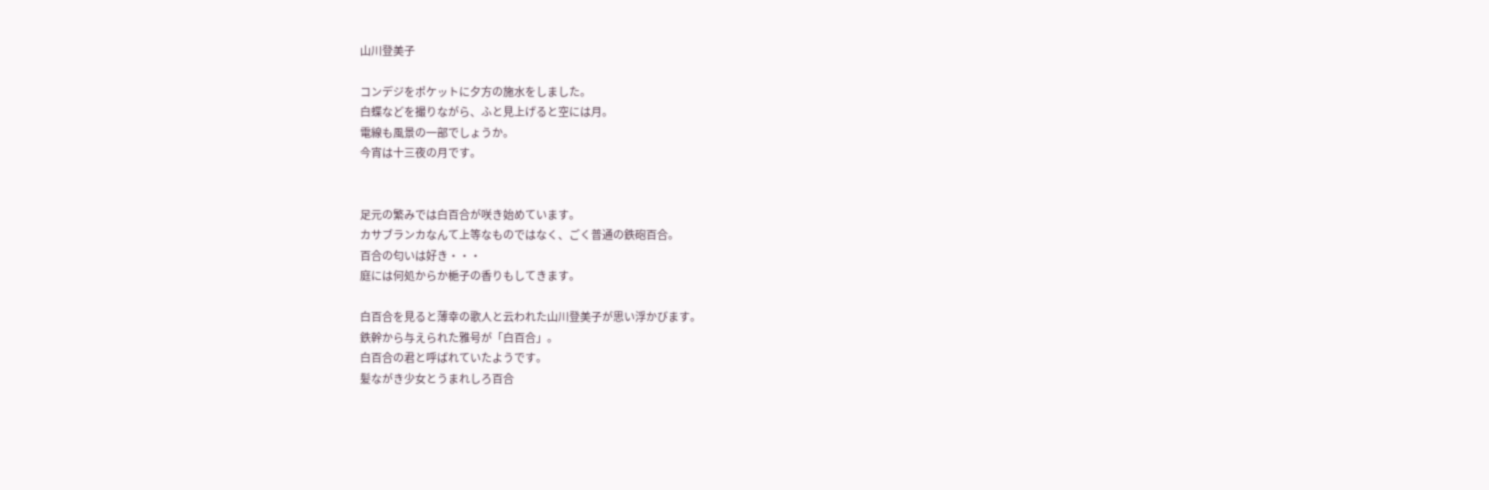山川登美子

コンデジをポケットに夕方の施水をしました。
白蝶などを撮りながら、ふと見上げると空には月。
電線も風景の一部でしょうか。
今宵は十三夜の月です。


足元の繁みでは白百合が咲き始めています。
カサブランカなんて上等なものではなく、ごく普通の鉄砲百合。
百合の匂いは好き・・・
庭には何処からか梔子の香りもしてきます。

白百合を見ると薄幸の歌人と云われた山川登美子が思い浮かびます。
鉄幹から与えられた雅号が「白百合」。
白百合の君と呼ばれていたようです。
髪ながき少女とうまれしろ百合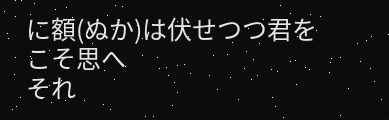に額(ぬか)は伏せつつ君をこそ思へ
それ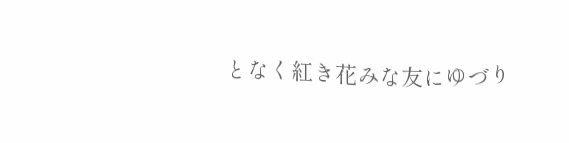となく紅き花みな友にゆづり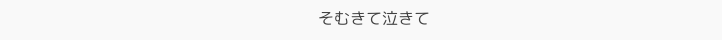そむきて泣きて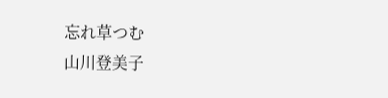忘れ草つむ
山川登美子